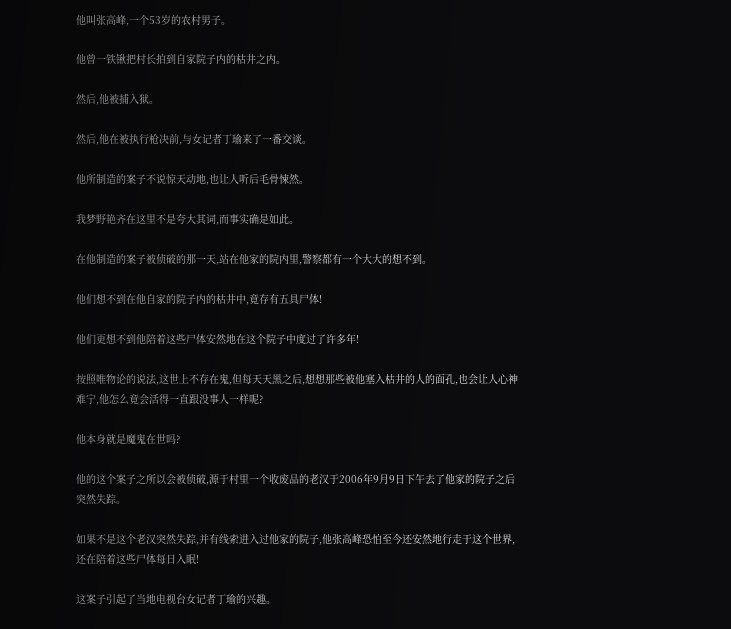他叫张高峰,一个53岁的农村男子。

他曾一铁锹把村长拍到自家院子内的枯井之内。

然后,他被捕入狱。

然后,他在被执行枪决前,与女记者丁瑜来了一番交谈。

他所制造的案子不说惊天动地,也让人听后毛骨悚然。

我梦野艳齐在这里不是夸大其词,而事实确是如此。

在他制造的案子被侦破的那一天,站在他家的院内里,警察都有一个大大的想不到。

他们想不到在他自家的院子内的枯井中,竟存有五具尸体!

他们更想不到他陪着这些尸体安然地在这个院子中度过了许多年!

按照唯物论的说法,这世上不存在鬼,但每天天黑之后,想想那些被他塞入枯井的人的面孔,也会让人心神难宁,他怎么竟会活得一直跟没事人一样呢?

他本身就是魔鬼在世吗?

他的这个案子之所以会被侦破,源于村里一个收废品的老汉于2006年9月9日下午去了他家的院子之后突然失踪。

如果不是这个老汉突然失踪,并有线索进入过他家的院子,他张高峰恐怕至今还安然地行走于这个世界,还在陪着这些尸体每日入眠!

这案子引起了当地电视台女记者丁瑜的兴趣。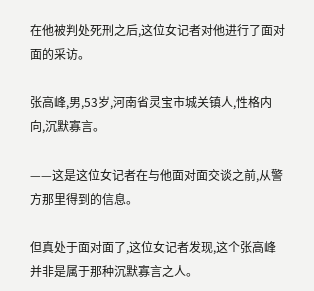在他被判处死刑之后,这位女记者对他进行了面对面的采访。

张高峰,男,53岁,河南省灵宝市城关镇人,性格内向,沉默寡言。

——这是这位女记者在与他面对面交谈之前,从警方那里得到的信息。

但真处于面对面了,这位女记者发现,这个张高峰并非是属于那种沉默寡言之人。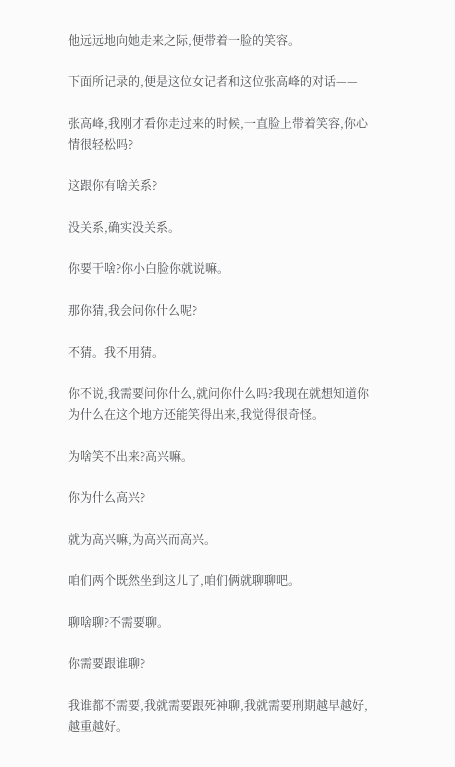他远远地向她走来之际,便带着一脸的笑容。

下面所记录的,便是这位女记者和这位张高峰的对话——

张高峰,我刚才看你走过来的时候,一直脸上带着笑容,你心情很轻松吗?

这跟你有啥关系?

没关系,确实没关系。

你要干啥?你小白脸你就说嘛。

那你猜,我会问你什么呢?

不猜。我不用猜。

你不说,我需要问你什么,就问你什么吗?我现在就想知道你为什么在这个地方还能笑得出来,我觉得很奇怪。

为啥笑不出来?高兴嘛。

你为什么高兴?

就为高兴嘛,为高兴而高兴。

咱们两个既然坐到这儿了,咱们俩就聊聊吧。

聊啥聊?不需要聊。

你需要跟谁聊?

我谁都不需要,我就需要跟死神聊,我就需要刑期越早越好,越重越好。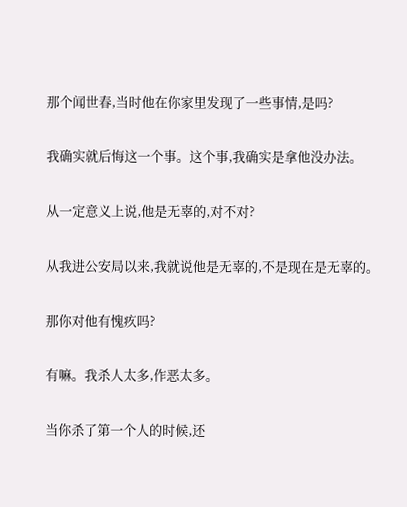那个闻世春,当时他在你家里发现了一些事情,是吗?

我确实就后悔这一个事。这个事,我确实是拿他没办法。

从一定意义上说,他是无辜的,对不对?

从我进公安局以来,我就说他是无辜的,不是现在是无辜的。

那你对他有愧疚吗?

有嘛。我杀人太多,作恶太多。

当你杀了第一个人的时候,还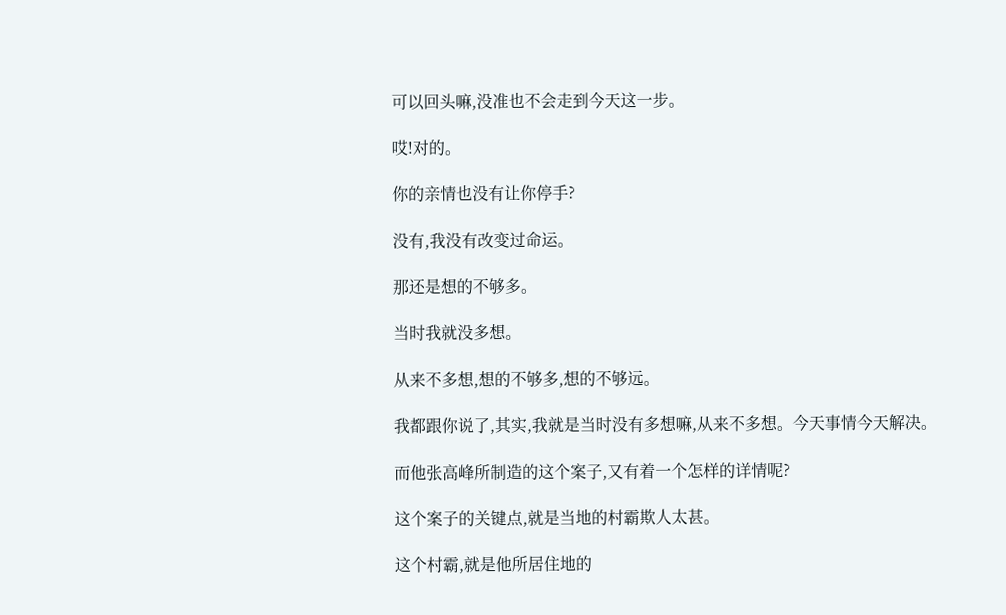可以回头嘛,没准也不会走到今天这一步。

哎!对的。

你的亲情也没有让你停手?

没有,我没有改变过命运。

那还是想的不够多。

当时我就没多想。

从来不多想,想的不够多,想的不够远。

我都跟你说了,其实,我就是当时没有多想嘛,从来不多想。今天事情今天解决。

而他张高峰所制造的这个案子,又有着一个怎样的详情呢?

这个案子的关键点,就是当地的村霸欺人太甚。

这个村霸,就是他所居住地的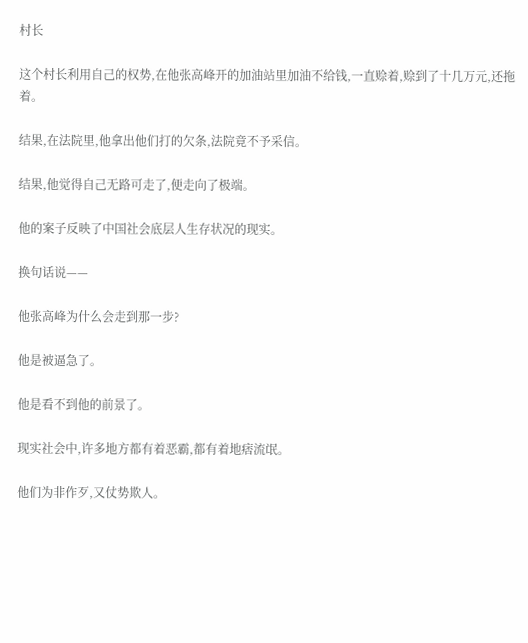村长

这个村长利用自己的权势,在他张高峰开的加油站里加油不给钱,一直赊着,赊到了十几万元,还拖着。

结果,在法院里,他拿出他们打的欠条,法院竟不予采信。

结果,他觉得自己无路可走了,便走向了极端。

他的案子反映了中国社会底层人生存状况的现实。

换句话说——

他张高峰为什么会走到那一步?

他是被逼急了。

他是看不到他的前景了。

现实社会中,许多地方都有着恶霸,都有着地痞流氓。

他们为非作歹,又仗势欺人。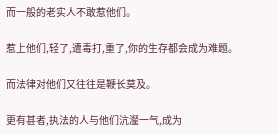而一般的老实人不敢惹他们。

惹上他们,轻了,遭毒打,重了,你的生存都会成为难题。

而法律对他们又往往是鞭长莫及。

更有甚者,执法的人与他们沆瀣一气,成为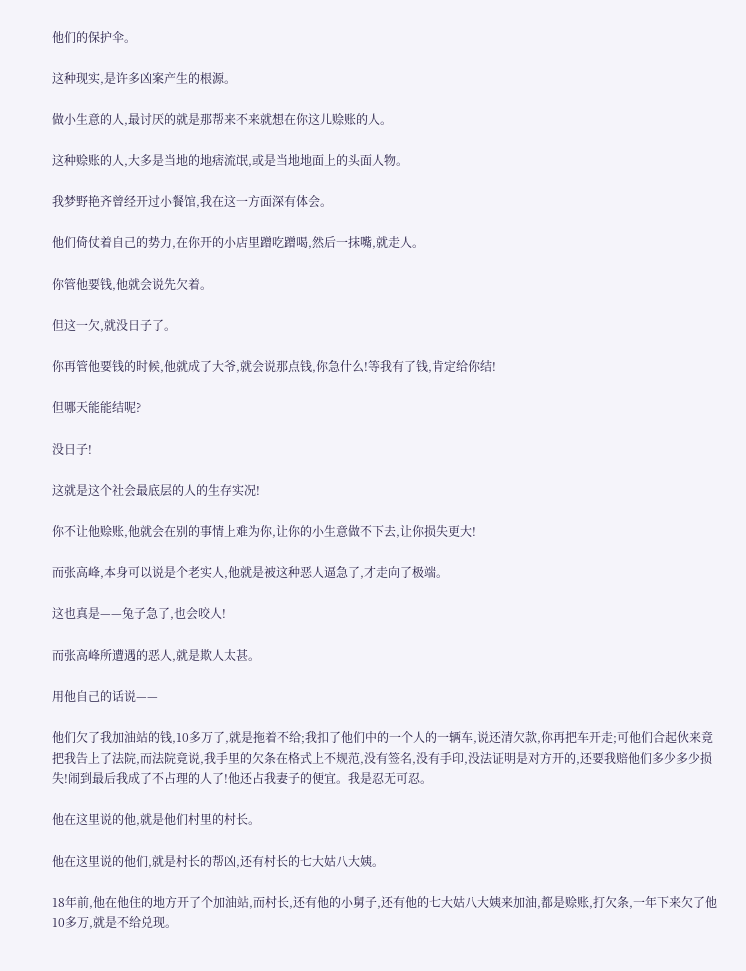他们的保护伞。

这种现实,是许多凶案产生的根源。

做小生意的人,最讨厌的就是那帮来不来就想在你这儿赊账的人。

这种赊账的人,大多是当地的地痞流氓,或是当地地面上的头面人物。

我梦野艳齐曾经开过小餐馆,我在这一方面深有体会。

他们倚仗着自己的势力,在你开的小店里蹭吃蹭喝,然后一抹嘴,就走人。

你管他要钱,他就会说先欠着。

但这一欠,就没日子了。

你再管他要钱的时候,他就成了大爷,就会说那点钱,你急什么!等我有了钱,肯定给你结!

但哪天能能结呢?

没日子!

这就是这个社会最底层的人的生存实况!

你不让他赊账,他就会在别的事情上难为你,让你的小生意做不下去,让你损失更大!

而张高峰,本身可以说是个老实人,他就是被这种恶人逼急了,才走向了极端。

这也真是——兔子急了,也会咬人!

而张高峰所遭遇的恶人,就是欺人太甚。

用他自己的话说——

他们欠了我加油站的钱,10多万了,就是拖着不给;我扣了他们中的一个人的一辆车,说还清欠款,你再把车开走;可他们合起伙来竟把我告上了法院,而法院竟说,我手里的欠条在格式上不规范,没有签名,没有手印,没法证明是对方开的,还要我赔他们多少多少损失!闹到最后我成了不占理的人了!他还占我妻子的便宜。我是忍无可忍。

他在这里说的他,就是他们村里的村长。

他在这里说的他们,就是村长的帮凶,还有村长的七大姑八大姨。

18年前,他在他住的地方开了个加油站,而村长,还有他的小舅子,还有他的七大姑八大姨来加油,都是赊账,打欠条,一年下来欠了他10多万,就是不给兑现。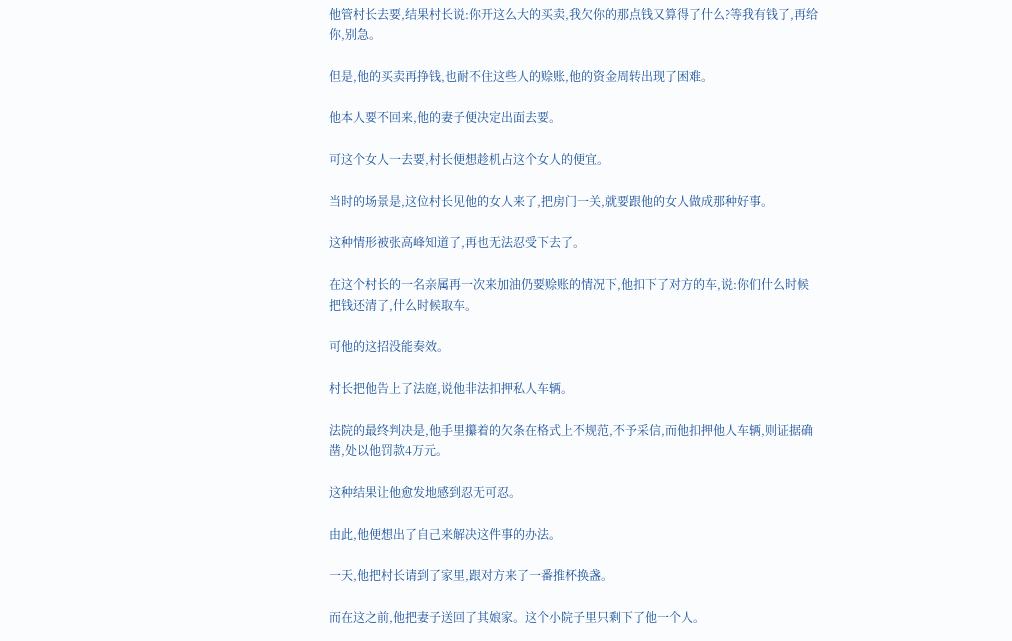他管村长去要,结果村长说:你开这么大的买卖,我欠你的那点钱又算得了什么?等我有钱了,再给你,别急。

但是,他的买卖再挣钱,也耐不住这些人的赊账,他的资金周转出现了困难。

他本人要不回来,他的妻子便决定出面去要。

可这个女人一去要,村长便想趁机占这个女人的便宜。

当时的场景是,这位村长见他的女人来了,把房门一关,就要跟他的女人做成那种好事。

这种情形被张高峰知道了,再也无法忍受下去了。

在这个村长的一名亲属再一次来加油仍要赊账的情况下,他扣下了对方的车,说:你们什么时候把钱还清了,什么时候取车。

可他的这招没能奏效。

村长把他告上了法庭,说他非法扣押私人车辆。

法院的最终判决是,他手里攥着的欠条在格式上不规范,不予采信,而他扣押他人车辆,则证据确凿,处以他罚款4万元。

这种结果让他愈发地感到忍无可忍。

由此,他便想出了自己来解决这件事的办法。

一天,他把村长请到了家里,跟对方来了一番推杯换盏。

而在这之前,他把妻子送回了其娘家。这个小院子里只剩下了他一个人。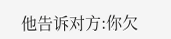他告诉对方:你欠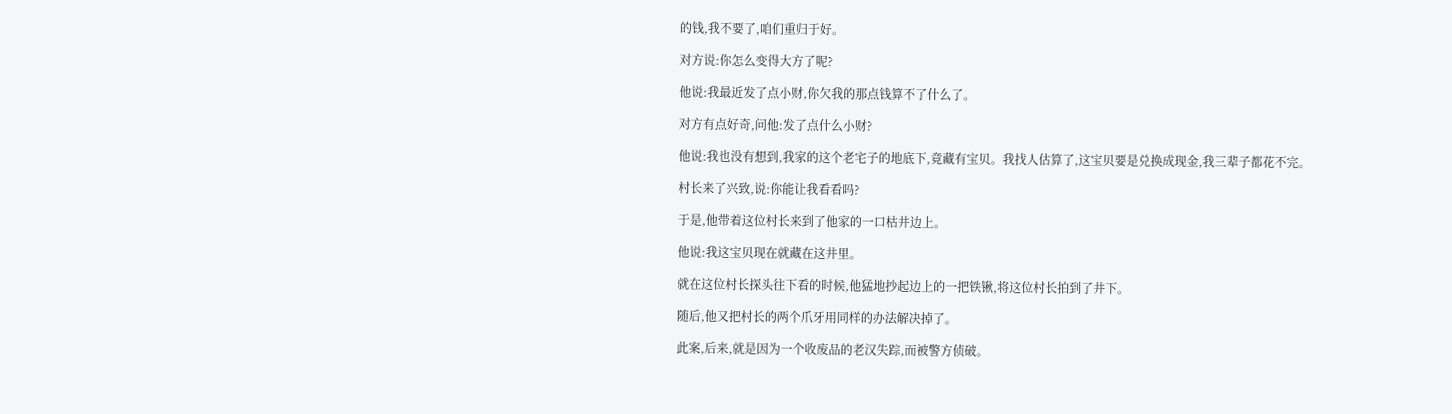的钱,我不要了,咱们重归于好。

对方说:你怎么变得大方了呢?

他说:我最近发了点小财,你欠我的那点钱算不了什么了。

对方有点好奇,问他:发了点什么小财?

他说:我也没有想到,我家的这个老宅子的地底下,竟藏有宝贝。我找人估算了,这宝贝要是兑换成现金,我三辈子都花不完。

村长来了兴致,说:你能让我看看吗?

于是,他带着这位村长来到了他家的一口枯井边上。

他说:我这宝贝现在就藏在这井里。

就在这位村长探头往下看的时候,他猛地抄起边上的一把铁锹,将这位村长拍到了井下。

随后,他又把村长的两个爪牙用同样的办法解决掉了。

此案,后来,就是因为一个收废品的老汉失踪,而被警方侦破。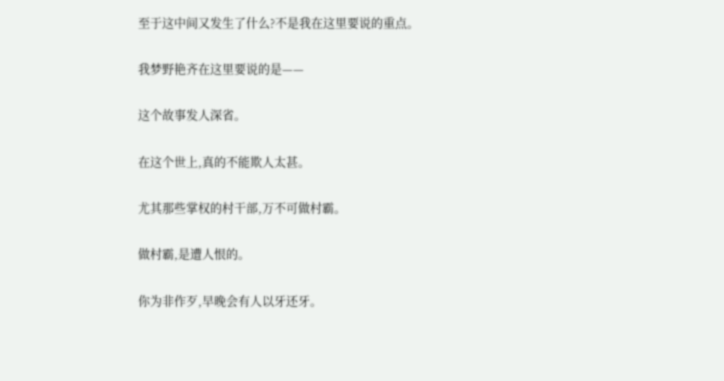至于这中间又发生了什么?不是我在这里要说的重点。

我梦野艳齐在这里要说的是——

这个故事发人深省。

在这个世上,真的不能欺人太甚。

尤其那些掌权的村干部,万不可做村霸。

做村霸,是遭人恨的。

你为非作歹,早晚会有人以牙还牙。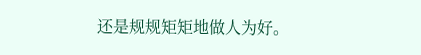还是规规矩矩地做人为好。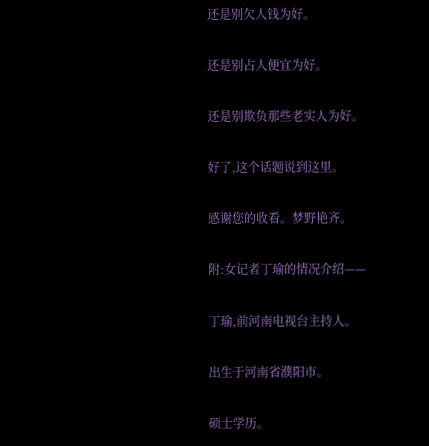还是别欠人钱为好。

还是别占人便宜为好。

还是别欺负那些老实人为好。

好了,这个话题说到这里。

感谢您的收看。梦野艳齐。

附:女记者丁瑜的情况介绍——

丁瑜,前河南电视台主持人。

出生于河南省濮阳市。

硕士学历。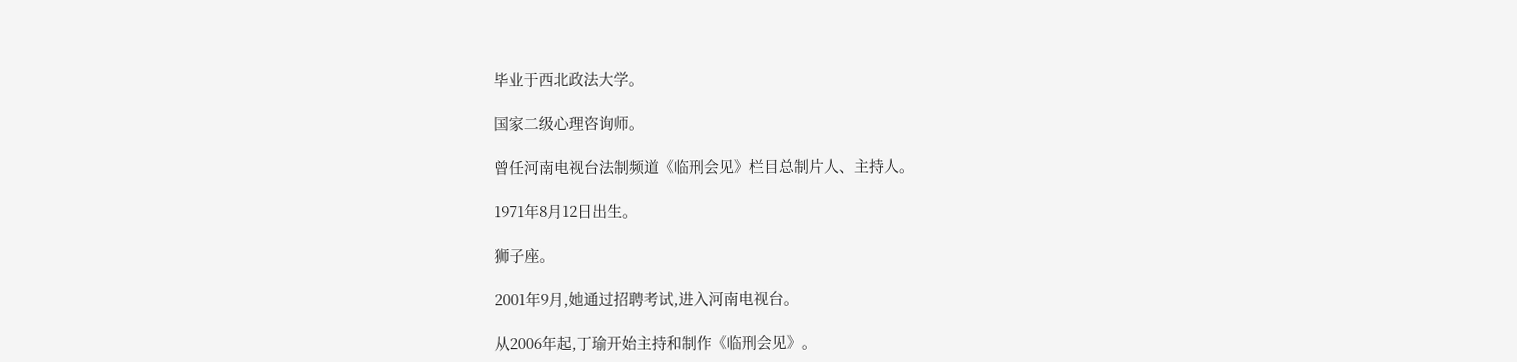毕业于西北政法大学。

国家二级心理咨询师。

曾任河南电视台法制频道《临刑会见》栏目总制片人、主持人。

1971年8月12日出生。

狮子座。

2001年9月,她通过招聘考试,进入河南电视台。

从2006年起,丁瑜开始主持和制作《临刑会见》。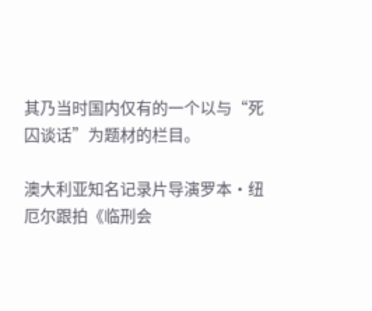其乃当时国内仅有的一个以与“死囚谈话”为题材的栏目。

澳大利亚知名记录片导演罗本·纽厄尔跟拍《临刑会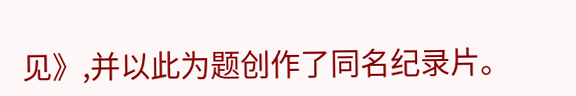见》,并以此为题创作了同名纪录片。